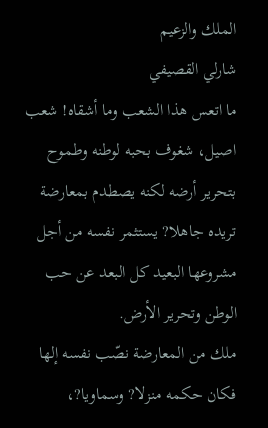الملك والزعيم
شارلي القصيفي
ما اتعس هذا الشعب وما أشقاه! شعب اصيل، شغوف بحبه لوطنه وطموح بتحرير أرضه لكنه يصطدم بمعارضة تريده جاهلا? يستثمر نفسه من أجل مشروعها البعيد كل البعد عن حب الوطن وتحرير الأرض.
ملك من المعارضة نصّب نفسه إلها فكان حكمه منزلا? وسماويا?،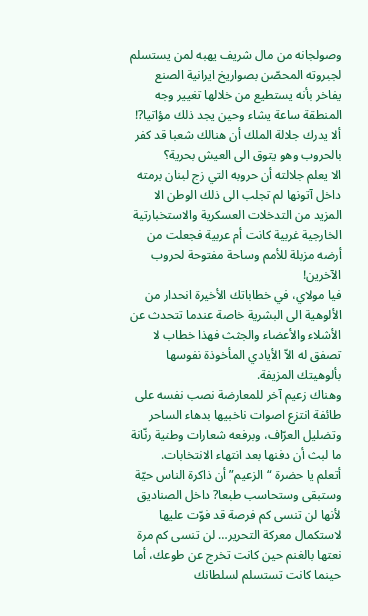وصولجانه من مال شريف يهبه لمن يستسلم لجبروته المحصّن بصواريخ ايرانية الصنع يفاخر بأنه يستطيع من خلالها تغيير وجه المنطقة ساعة يشاء وحين يجد ذلك مؤاتيا?!
ألا يدرك جلالة الملك أن هنالك شعبا قد كفر بالحروب وهو يتوق الى العيش بحرية؟
الا يعلم جلالته أن حروبه التي زج لبنان برمته داخل آتونها لم تجلب الى ذلك الوطن الا المزيد من التدخلات العسكرية والاستخبارتية الخارجية غربية كانت أم عربية فجعلت من أرضه مزبلة للأمم وساحة مفتوحة لحروب الآخرين!
فيا مولاي، في خطاباتك الأخيرة انحدار من الألوهية الى البشرية خاصة عندما تتحدث عن الأشلاء والأعضاء والجثث فهذا خطاب لا تصفق له الاّ الأيادي المأخوذة نفوسها بألوهيتك المزيفة.
وهناك زعيم آخر للمعارضة نصب نفسه على طائفة انتزع اصوات ناخبيها بدهاء الساحر وتضليل العرّاف، وبرفعه شعارات وطنية رنّانة ما لبث أن دفنها بعد انتهاء الانتخابات.
أتعلم يا حضرة “الزعيم” أن ذاكرة الناس حيّة وستبقى وستحاسب طبعا? داخل الصناديق لأنها لن تنسى كم فرصة قد فوّت عليها لاستكمال معركة التحرير… لن تنسى كم مرة نعتها بالغنم حين كانت تخرج عن طوعك، أما حينما كانت تستسلم لسلطانك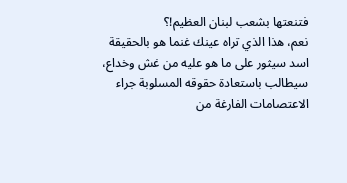فتنعتها بشعب لبنان العظيم!؟
نعم، هذا الذي تراه عينك غنما هو بالحقيقة اسد سيثور على ما هو عليه من غش وخداع، سيطالب باستعادة حقوقه المسلوبة جراء الاعتصامات الفارغة من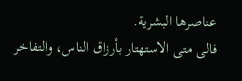عناصرها البشرية.
فالى متى الاستهتار بأرزاق الناس، والتفاخر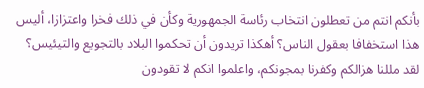بأنكم انتم من تعطلون انتخاب رئاسة الجمهورية وكأن في ذلك فخرا واعتزازا، أليس هذا استخفافا بعقول الناس؟ أهكذا تريدون أن تحكموا البلاد بالتجويع والتيئيس؟
لقد مللنا هزالكم وكفرنا بمجونكم، واعلموا انكم لا تقودون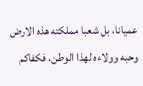عميانا، بل شعبا مملكته هذه الارض وحبه وولاءه لهذا الوطن، فكفاكم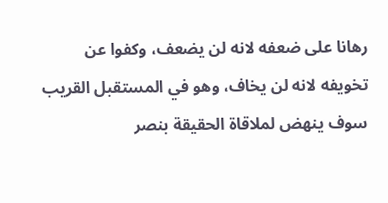رهانا على ضعفه لانه لن يضعف، وكفوا عن تخويفه لانه لن يخاف، وهو في المستقبل القريب سوف ينهض لملاقاة الحقيقة بنصر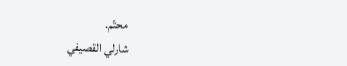محتّم.
شارلي القصيفي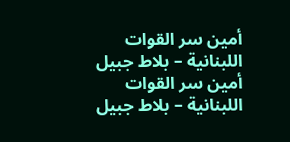أمين سر القوات اللبنانية – بلاط جبيل
أمين سر القوات اللبنانية – بلاط جبيل